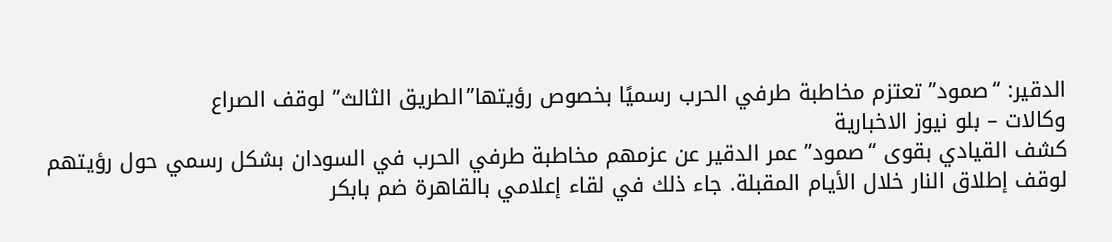الدقير: “صمود” تعتزم مخاطبة طرفي الحرب رسميًا بخصوص رؤيتها”الطريق الثالث” لوقف الصراع
وكالات – بلو نيوز الاخبارية
كشف القيادي بقوى “صمود” عمر الدقير عن عزمهم مخاطبة طرفي الحرب في السودان بشكل رسمي حول رؤيتهم لوقف إطلاق النار خلال الأيام المقبلة. جاء ذلك في لقاء إعلامي بالقاهرة ضم بابكر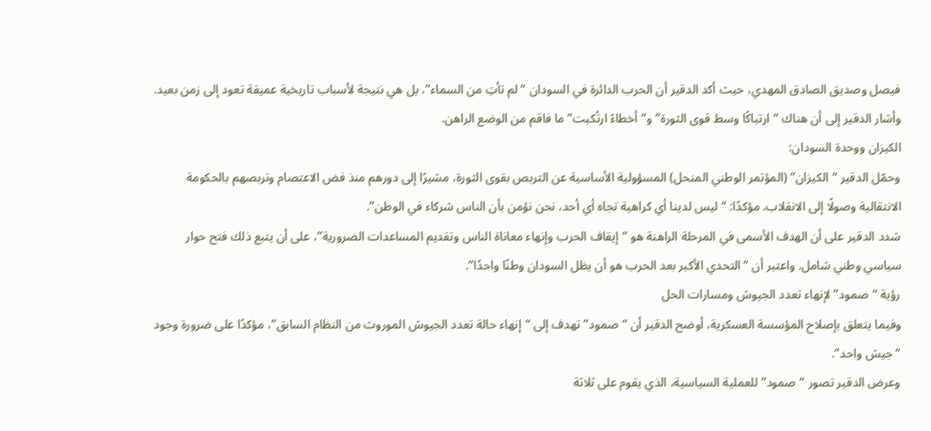فيصل وصديق الصادق المهدي، حيث أكد الدقير أن الحرب الدائرة في السودان “لم تأتِ من السماء”، بل هي نتيجة لأسباب تاريخية عميقة تعود إلى زمن بعيد. وأشار الدقير إلى أن هناك “ارتباكًا وسط قوى الثورة” و”أخطاءً ارتُكبت” ما فاقم من الوضع الراهن.
الكيزان ووحدة السودان:
وحمّل الدقير “الكيزان” (المؤتمر الوطني المنحل) المسؤولية الأساسية عن التربص بقوى الثورة، مشيرًا إلى دورهم منذ فض الاعتصام وتربصهم بالحكومة الانتقالية وصولًا إلى الانقلاب. مؤكدًا: “ليس لدينا أي كراهية تجاه أي أحد، نحن نؤمن بأن الناس شركاء في الوطن”.
شدد الدقير على أن الهدف الأسمى في المرحلة الراهنة هو “إيقاف الحرب وإنهاء معاناة الناس وتقديم المساعدات الضرورية”، على أن يتبع ذلك فتح حوار سياسي وطني شامل. واعتبر أن “التحدي الأكبر بعد الحرب هو أن يظل السودان وطنًا واحدًا”.
رؤية “صمود” لإنهاء تعدد الجيوش ومسارات الحل
وفيما يتعلق بإصلاح المؤسسة العسكرية، أوضح الدقير أن “صمود” تهدف إلى “إنهاء حالة تعدد الجيوش الموروث من النظام السابق”، مؤكدًا على ضرورة وجود “جيش واحد”.
وعرض الدقير تصور “صمود” للعملية السياسية، الذي يقوم على ثلاثة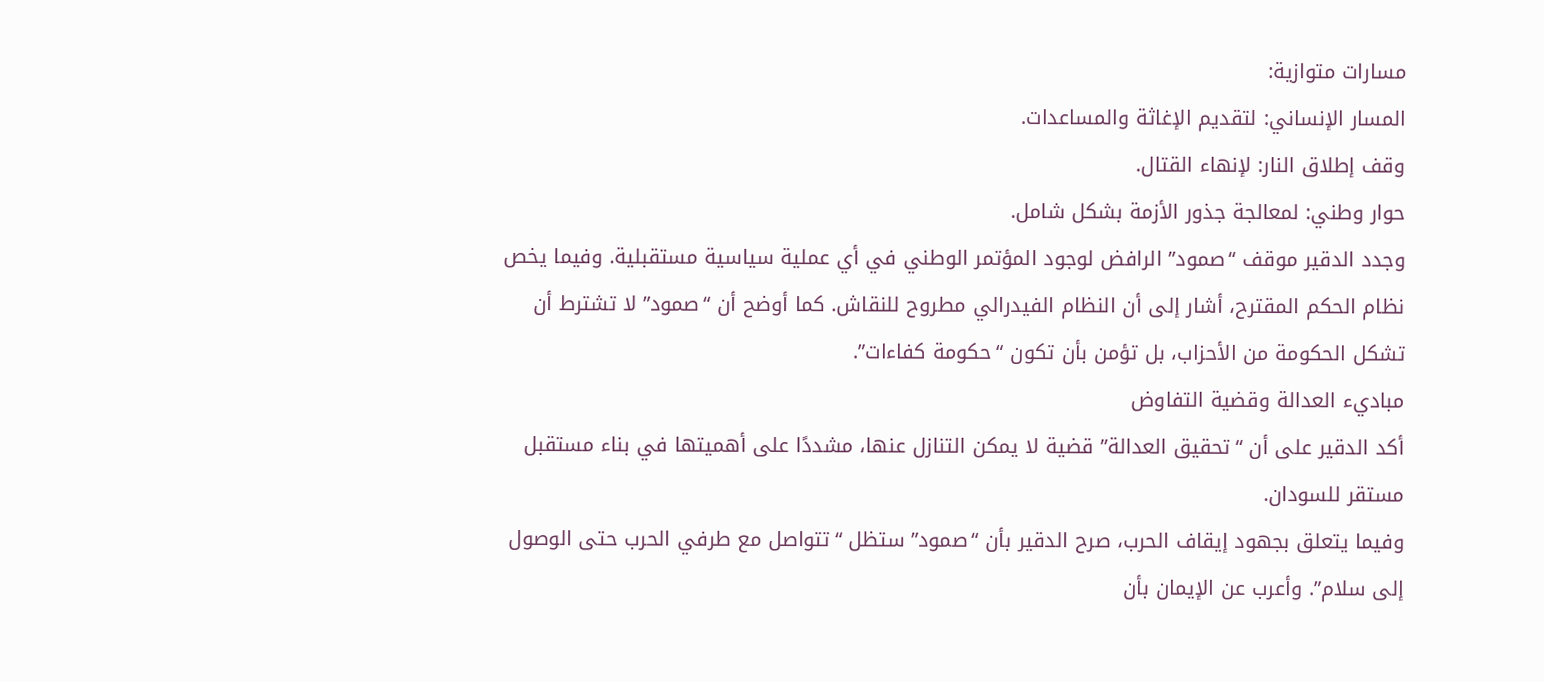مسارات متوازية:
المسار الإنساني: لتقديم الإغاثة والمساعدات.
وقف إطلاق النار: لإنهاء القتال.
حوار وطني: لمعالجة جذور الأزمة بشكل شامل.
وجدد الدقير موقف “صمود” الرافض لوجود المؤتمر الوطني في أي عملية سياسية مستقبلية. وفيما يخص نظام الحكم المقترح، أشار إلى أن النظام الفيدرالي مطروح للنقاش. كما أوضح أن “صمود” لا تشترط أن تشكل الحكومة من الأحزاب، بل تؤمن بأن تكون “حكومة كفاءات”.
مباديء العدالة وقضية التفاوض
أكد الدقير على أن “تحقيق العدالة” قضية لا يمكن التنازل عنها، مشددًا على أهميتها في بناء مستقبل مستقر للسودان.
وفيما يتعلق بجهود إيقاف الحرب، صرح الدقير بأن “صمود” ستظل “تتواصل مع طرفي الحرب حتى الوصول إلى سلام”. وأعرب عن الإيمان بأن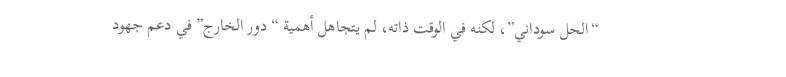“الحل سوداني”، لكنه في الوقت ذاته، لم يتجاهل أهمية “دور الخارج” في دعم جهود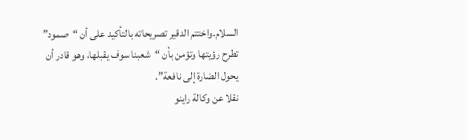السلام.واختتم الدقير تصريحاته بالتأكيد على أن “صمود” تطرح رؤيتها وتؤمن بأن “شعبنا سوف يقبلها، وهو قادر أن يحول الضارة إلى نافعة”.
نقلا عن وكالة راينو